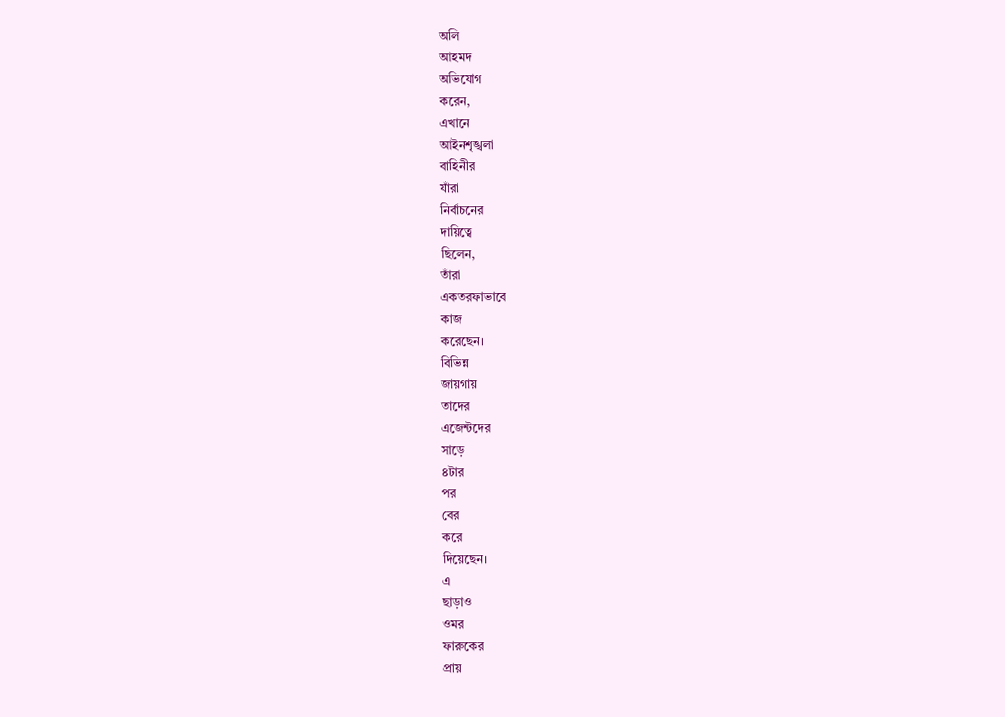অলি
আহমদ
অভিযোগ
করেন,
এখানে
আইনশৃঙ্খলা
বাহিনীর
যাঁরা
নির্বাচনের
দায়িত্বে
ছিলেন,
তাঁরা
একতরফাভাবে
কাজ
করেছেন।
বিভিন্ন
জায়গায়
তাদের
এজেন্টদের
সাড়ে
৪টার
পর
বের
করে
দিয়েছেন।
এ
ছাড়াও
ওমর
ফারুকের
প্রায়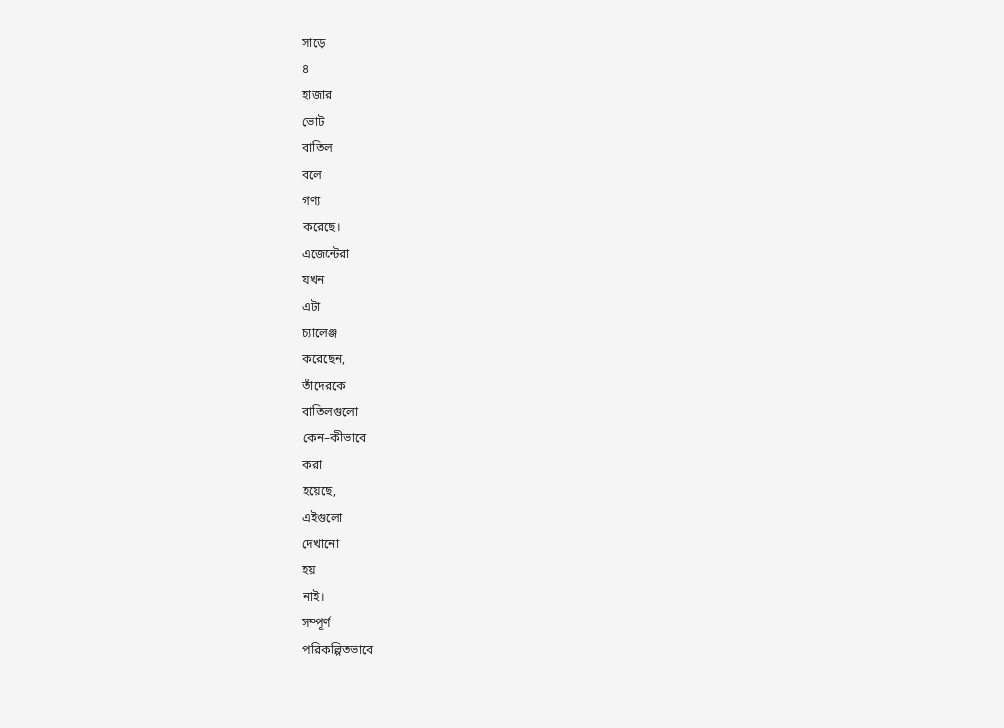সাড়ে
৪
হাজার
ভোট
বাতিল
বলে
গণ্য
করেছে।
এজেন্টেরা
যখন
এটা
চ্যালেঞ্জ
করেছেন,
তাঁদেরকে
বাতিলগুলো
কেন–কীভাবে
করা
হয়েছে,
এইগুলো
দেখানো
হয়
নাই।
সম্পূর্ণ
পরিকল্পিতভাবে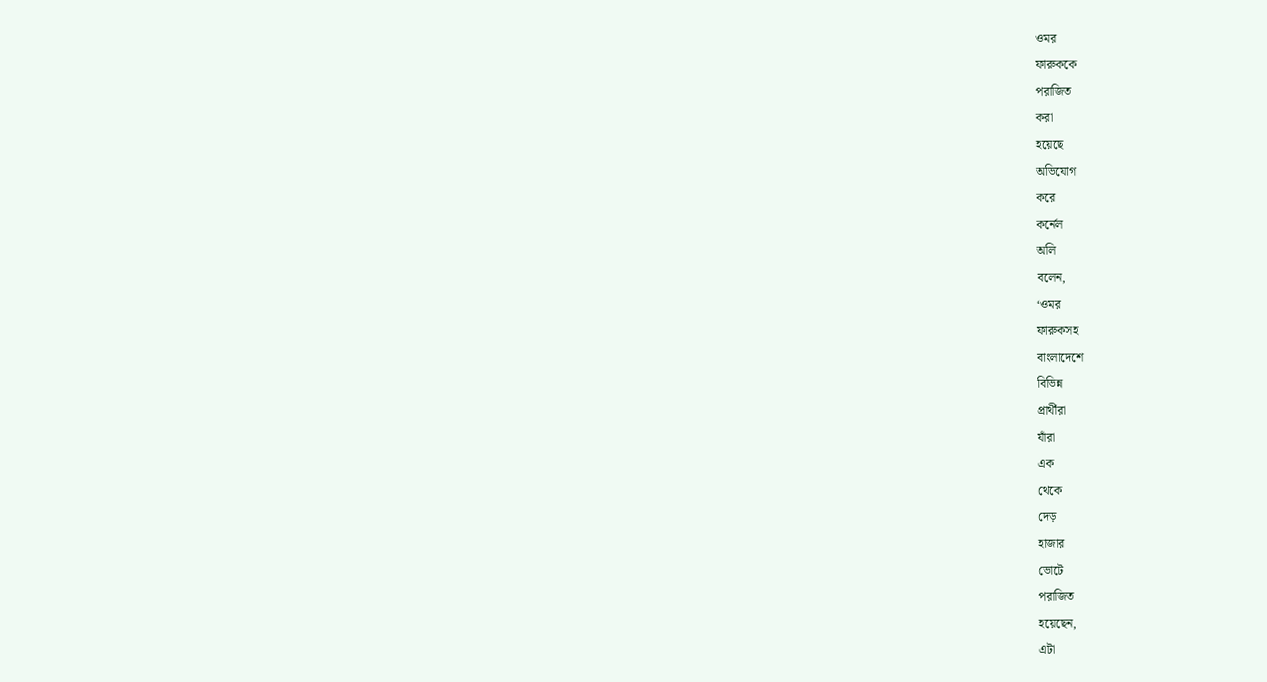ওমর
ফারুককে
পরাজিত
করা
হয়েছে
অভিযোগ
করে
কর্নেল
অলি
বলেন,
‘ওমর
ফারুকসহ
বাংলাদেশে
বিভিন্ন
প্রার্থীরা
যাঁরা
এক
থেকে
দেড়
হাজার
ভোটে
পরাজিত
হয়েছেন,
এটা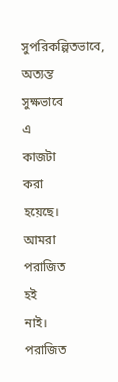সুপরিকল্পিতভাবে,
অত্যন্ত
সুক্ষভাবে
এ
কাজটা
করা
হয়েছে।
আমরা
পরাজিত
হই
নাই।
পরাজিত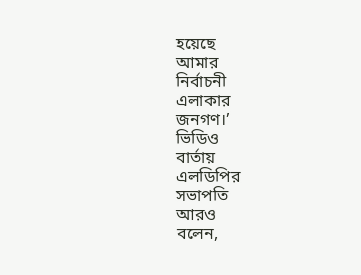হয়েছে
আমার
নির্বাচনী
এলাকার
জনগণ।’
ভিডিও
বার্তায়
এলডিপির
সভাপতি
আরও
বলেন,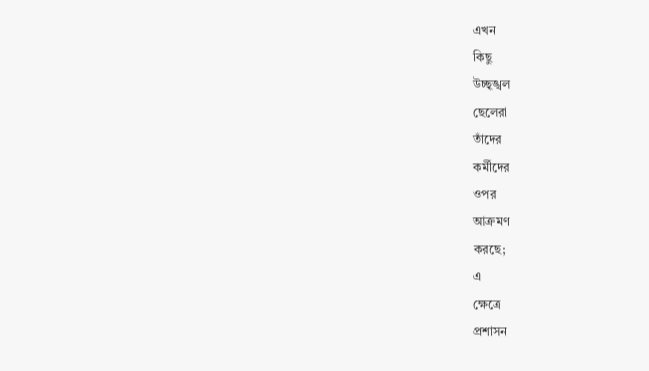এখন
কিছু
উচ্ছৃঙ্খল
ছেলেরা
তাঁদের
কর্মীদের
ওপর
আক্রমণ
করছে;
এ
ক্ষেত্রে
প্রশাসন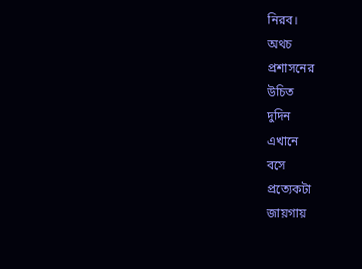নিরব।
অথচ
প্রশাসনের
উচিত
দুদিন
এখানে
বসে
প্রত্যেকটা
জায়গায়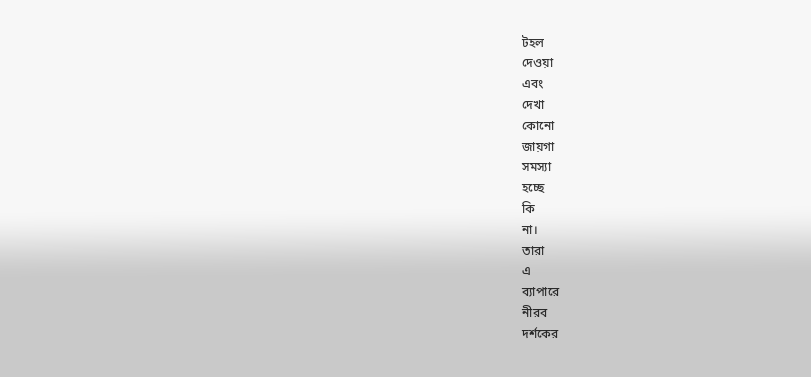টহল
দেওয়া
এবং
দেখা
কোনো
জায়গা
সমস্যা
হচ্ছে
কি
না।
তারা
এ
ব্যাপারে
নীরব
দর্শকের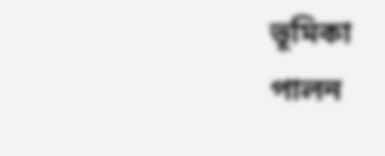ভূমিকা
পালন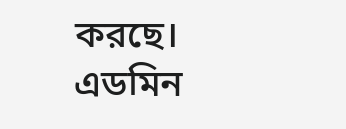করছে।
এডমিন